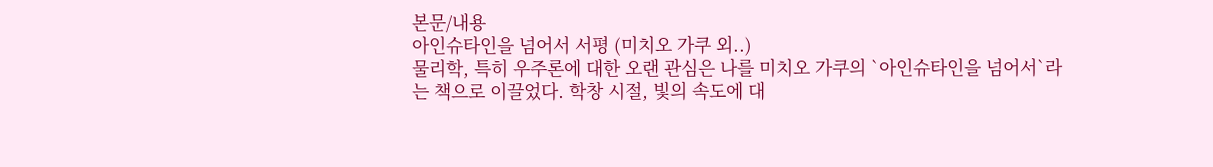본문/내용
아인슈타인을 넘어서 서평 (미치오 가쿠 외..)
물리학, 특히 우주론에 대한 오랜 관심은 나를 미치오 가쿠의 `아인슈타인을 넘어서`라는 책으로 이끌었다. 학창 시절, 빛의 속도에 대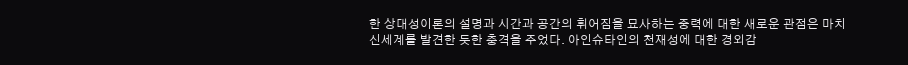한 상대성이론의 설명과 시간과 공간의 휘어짐을 묘사하는 중력에 대한 새로운 관점은 마치 신세계를 발견한 듯한 충격을 주었다. 아인슈타인의 천재성에 대한 경외감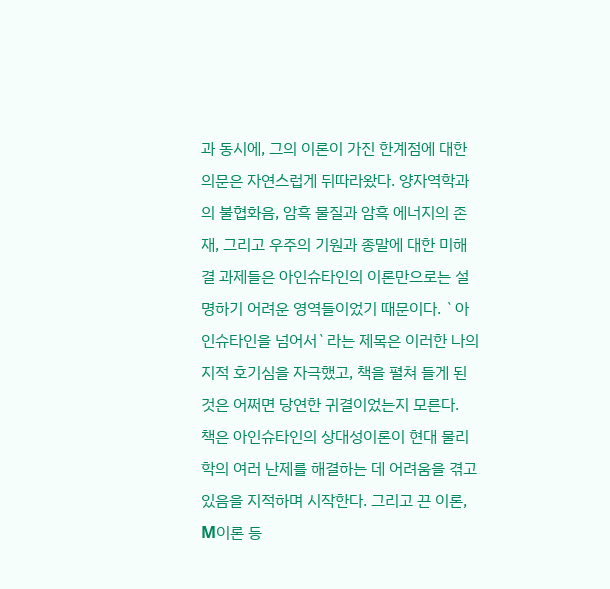과 동시에, 그의 이론이 가진 한계점에 대한 의문은 자연스럽게 뒤따라왔다. 양자역학과의 불협화음, 암흑 물질과 암흑 에너지의 존재, 그리고 우주의 기원과 종말에 대한 미해결 과제들은 아인슈타인의 이론만으로는 설명하기 어려운 영역들이었기 때문이다. `아인슈타인을 넘어서`라는 제목은 이러한 나의 지적 호기심을 자극했고, 책을 펼쳐 들게 된 것은 어쩌면 당연한 귀결이었는지 모른다.
책은 아인슈타인의 상대성이론이 현대 물리학의 여러 난제를 해결하는 데 어려움을 겪고 있음을 지적하며 시작한다. 그리고 끈 이론, M이론 등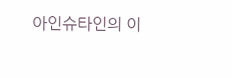아인슈타인의 이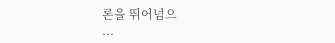론을 뛰어넘으
...